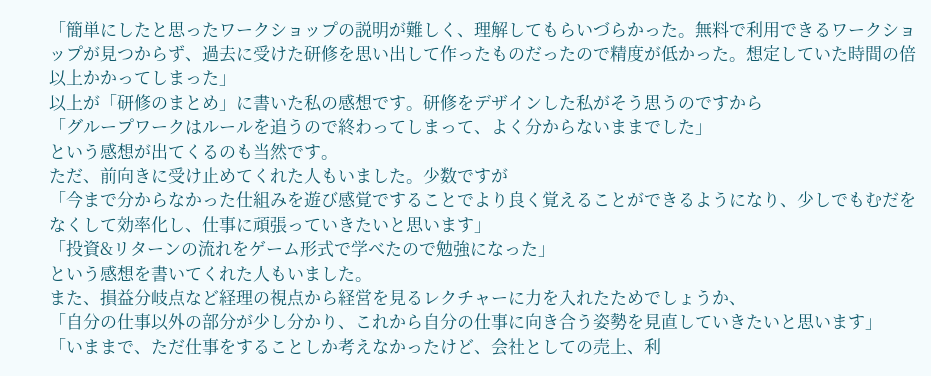「簡単にしたと思ったワークショップの説明が難しく、理解してもらいづらかった。無料で利用できるワークショップが見つからず、過去に受けた研修を思い出して作ったものだったので精度が低かった。想定していた時間の倍以上かかってしまった」
以上が「研修のまとめ」に書いた私の感想です。研修をデザインした私がそう思うのですから
「グループワークはルールを追うので終わってしまって、よく分からないままでした」
という感想が出てくるのも当然です。
ただ、前向きに受け止めてくれた人もいました。少数ですが
「今まで分からなかった仕組みを遊び感覚ですることでより良く覚えることができるようになり、少しでもむだをなくして効率化し、仕事に頑張っていきたいと思います」
「投資&リターンの流れをゲーム形式で学べたので勉強になった」
という感想を書いてくれた人もいました。
また、損益分岐点など経理の視点から経営を見るレクチャーに力を入れたためでしょうか、
「自分の仕事以外の部分が少し分かり、これから自分の仕事に向き合う姿勢を見直していきたいと思います」
「いままで、ただ仕事をすることしか考えなかったけど、会社としての売上、利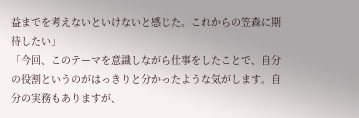益までを考えないといけないと感じた。これからの笠森に期待したい」
「今回、このテーマを意識しながら仕事をしたことで、自分の役割というのがはっきりと分かったような気がします。自分の実務もありますが、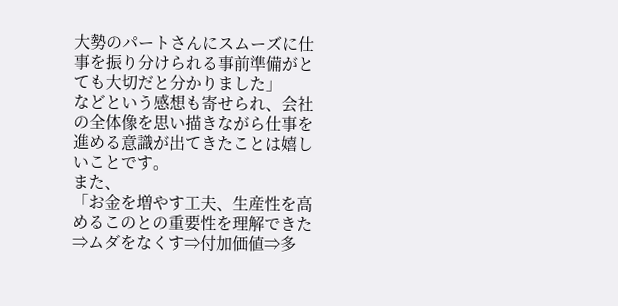大勢のパートさんにスムーズに仕事を振り分けられる事前準備がとても大切だと分かりました」
などという感想も寄せられ、会社の全体像を思い描きながら仕事を進める意識が出てきたことは嬉しいことです。
また、
「お金を増やす工夫、生産性を高めるこのとの重要性を理解できた⇒ムダをなくす⇒付加価値⇒多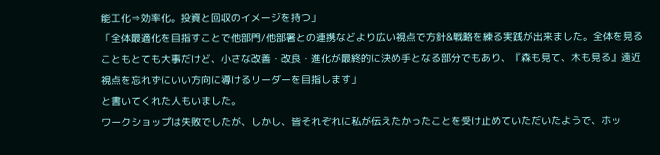能工化⇒効率化。投資と回収のイメージを持つ」
「全体最適化を目指すことで他部門/他部署との連携などより広い視点で方針&戦略を練る実践が出来ました。全体を見ることもとても大事だけど、小さな改善・改良・進化が最終的に決め手となる部分でもあり、『森も見て、木も見る』遠近視点を忘れずにいい方向に導けるリーダーを目指します」
と書いてくれた人もいました。
ワークショップは失敗でしたが、しかし、皆それぞれに私が伝えたかったことを受け止めていただいたようで、ホッ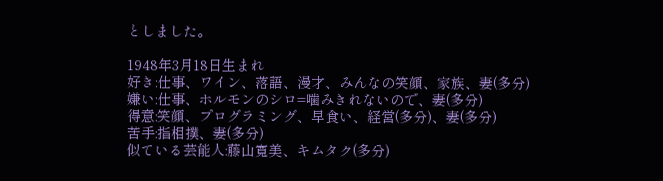としました。

1948年3月18日生まれ
好き:仕事、ワイン、落語、漫才、みんなの笑顔、家族、妻(多分)
嫌い:仕事、ホルモンのシロ=噛みきれないので、妻(多分)
得意:笑顔、プログラミング、早食い、経営(多分)、妻(多分)
苦手:指相撲、妻(多分)
似ている芸能人:藤山寬美、キムタク(多分)